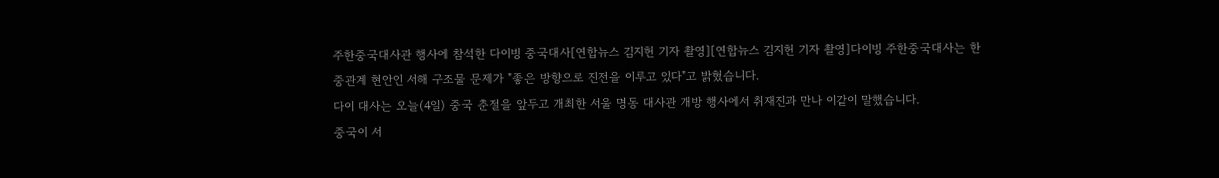주한중국대사관 행사에 참석한 다이빙 중국대사[연합뉴스 김지헌 기자 촬영][연합뉴스 김지헌 기자 촬영]다이빙 주한중국대사는 한중관계 현안인 서해 구조물 문제가 "좋은 방향으로 진전을 이루고 있다"고 밝혔습니다.
다이 대사는 오늘(4일) 중국 춘절을 앞두고 개최한 서울 명동 대사관 개방 행사에서 취재진과 만나 이같이 말했습니다.
중국이 서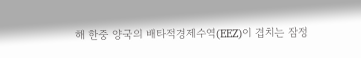해 한중 양국의 배타적경제수역(EEZ)이 겹치는 잠정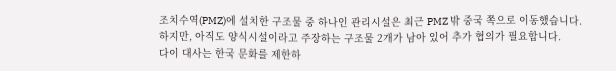조치수역(PMZ)에 설치한 구조물 중 하나인 관리시설은 최근 PMZ 밖 중국 쪽으로 이동했습니다.
하지만, 아직도 양식시설이라고 주장하는 구조물 2개가 남아 있어 추가 협의가 필요합니다.
다이 대사는 한국 문화를 제한하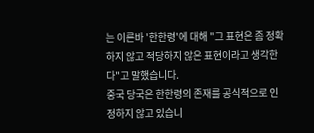는 이른바 '한한령'에 대해 "그 표현은 좀 정확하지 않고 적당하지 않은 표현이라고 생각한다"고 말했습니다.
중국 당국은 한한령의 존재를 공식적으로 인정하지 않고 있습니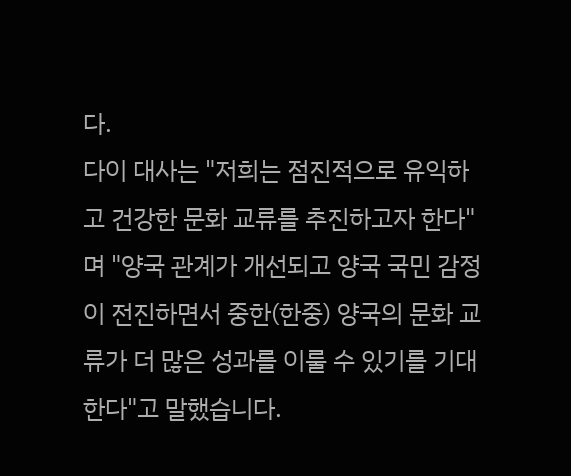다.
다이 대사는 "저희는 점진적으로 유익하고 건강한 문화 교류를 추진하고자 한다"며 "양국 관계가 개선되고 양국 국민 감정이 전진하면서 중한(한중) 양국의 문화 교류가 더 많은 성과를 이룰 수 있기를 기대한다"고 말했습니다.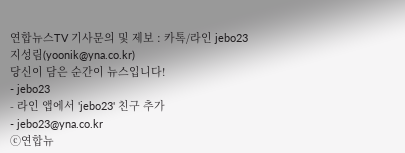연합뉴스TV 기사문의 및 제보 : 카톡/라인 jebo23
지성림(yoonik@yna.co.kr)
당신이 담은 순간이 뉴스입니다!
- jebo23
- 라인 앱에서 'jebo23' 친구 추가
- jebo23@yna.co.kr
ⓒ연합뉴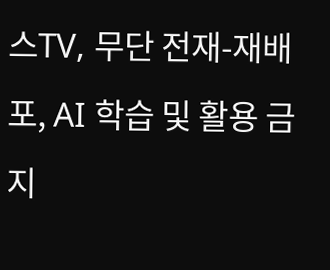스TV, 무단 전재-재배포, AI 학습 및 활용 금지